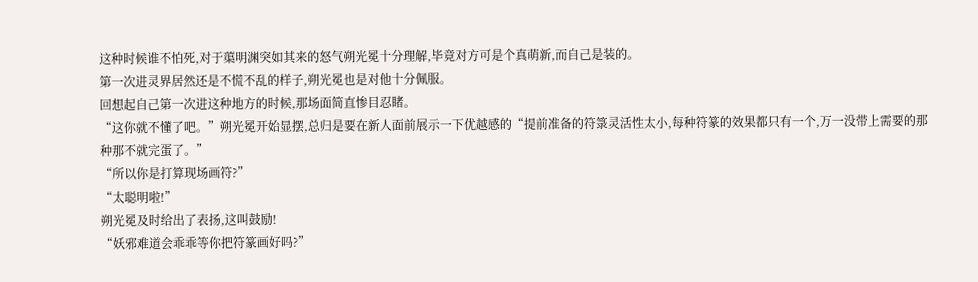这种时候谁不怕死,对于蕖明渊突如其来的怒气朔光冕十分理解,毕竟对方可是个真萌新,而自己是装的。
第一次进灵界居然还是不慌不乱的样子,朔光冕也是对他十分佩服。
回想起自己第一次进这种地方的时候,那场面简直惨目忍睹。
“这你就不懂了吧。”朔光冕开始显摆,总归是要在新人面前展示一下优越感的“提前准备的符箓灵活性太小,每种符篆的效果都只有一个,万一没带上需要的那种那不就完蛋了。”
“所以你是打算现场画符?”
“太聪明啦!”
朔光冕及时给出了表扬,这叫鼓励!
“妖邪难道会乖乖等你把符篆画好吗?”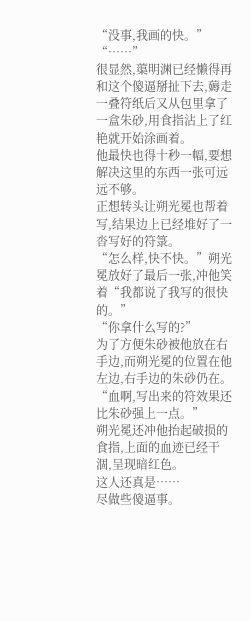“没事,我画的快。”
“……”
很显然,蕖明渊已经懒得再和这个傻逼掰扯下去,薅走一叠符纸后又从包里拿了一盒朱砂,用食指沾上了红艳就开始涂画着。
他最快也得十秒一幅,要想解决这里的东西一张可远远不够。
正想转头让朔光冕也帮着写,结果边上已经堆好了一沓写好的符箓。
“怎么样,快不快。”朔光冕放好了最后一张,冲他笑着“我都说了我写的很快的。”
“你拿什么写的?”
为了方便朱砂被他放在右手边,而朔光冕的位置在他左边,右手边的朱砂仍在。
“血啊,写出来的符效果还比朱砂强上一点。”
朔光冕还冲他抬起破损的食指,上面的血迹已经干涸,呈现暗红色。
这人还真是……
尽做些傻逼事。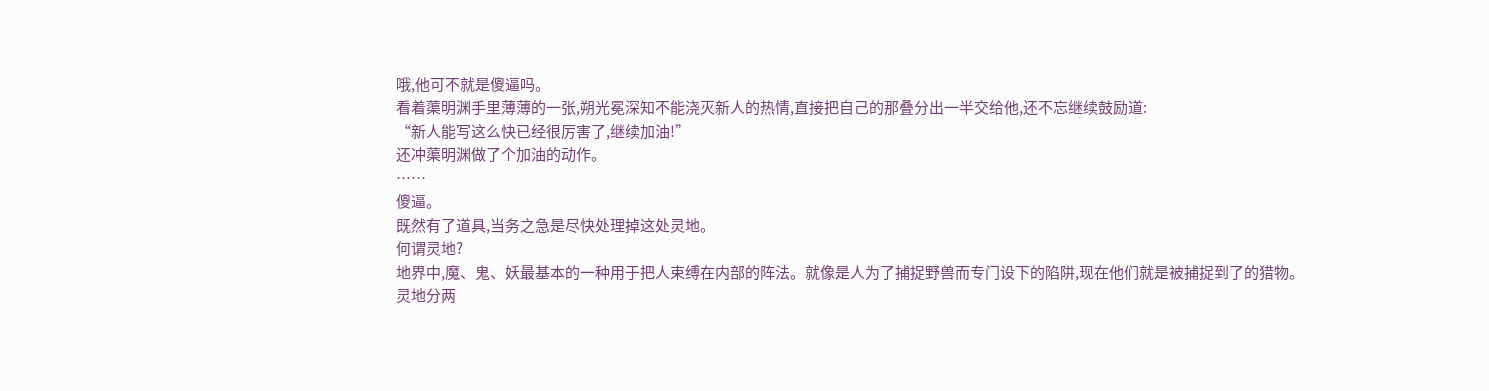哦,他可不就是傻逼吗。
看着蕖明渊手里薄薄的一张,朔光冕深知不能浇灭新人的热情,直接把自己的那叠分出一半交给他,还不忘继续鼓励道:
“新人能写这么快已经很厉害了,继续加油!”
还冲蕖明渊做了个加油的动作。
……
傻逼。
既然有了道具,当务之急是尽快处理掉这处灵地。
何谓灵地?
地界中,魔、鬼、妖最基本的一种用于把人束缚在内部的阵法。就像是人为了捕捉野兽而专门设下的陷阱,现在他们就是被捕捉到了的猎物。
灵地分两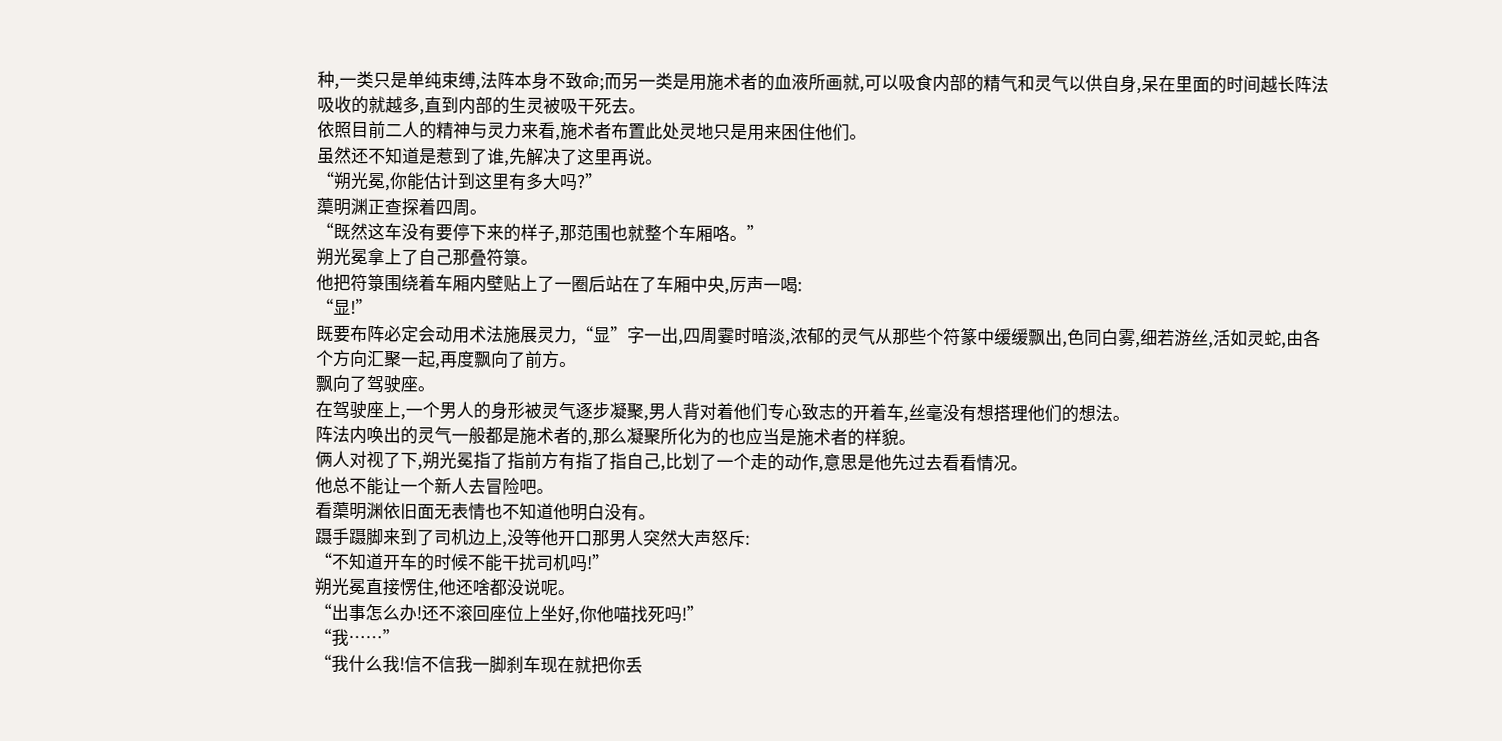种,一类只是单纯束缚,法阵本身不致命;而另一类是用施术者的血液所画就,可以吸食内部的精气和灵气以供自身,呆在里面的时间越长阵法吸收的就越多,直到内部的生灵被吸干死去。
依照目前二人的精神与灵力来看,施术者布置此处灵地只是用来困住他们。
虽然还不知道是惹到了谁,先解决了这里再说。
“朔光冕,你能估计到这里有多大吗?”
蕖明渊正查探着四周。
“既然这车没有要停下来的样子,那范围也就整个车厢咯。”
朔光冕拿上了自己那叠符箓。
他把符箓围绕着车厢内壁贴上了一圈后站在了车厢中央,厉声一喝:
“显!”
既要布阵必定会动用术法施展灵力,“显”字一出,四周霎时暗淡,浓郁的灵气从那些个符篆中缓缓飘出,色同白雾,细若游丝,活如灵蛇,由各个方向汇聚一起,再度飘向了前方。
飘向了驾驶座。
在驾驶座上,一个男人的身形被灵气逐步凝聚,男人背对着他们专心致志的开着车,丝毫没有想搭理他们的想法。
阵法内唤出的灵气一般都是施术者的,那么凝聚所化为的也应当是施术者的样貌。
俩人对视了下,朔光冕指了指前方有指了指自己,比划了一个走的动作,意思是他先过去看看情况。
他总不能让一个新人去冒险吧。
看蕖明渊依旧面无表情也不知道他明白没有。
蹑手蹑脚来到了司机边上,没等他开口那男人突然大声怒斥:
“不知道开车的时候不能干扰司机吗!”
朔光冕直接愣住,他还啥都没说呢。
“出事怎么办!还不滚回座位上坐好,你他喵找死吗!”
“我……”
“我什么我!信不信我一脚刹车现在就把你丢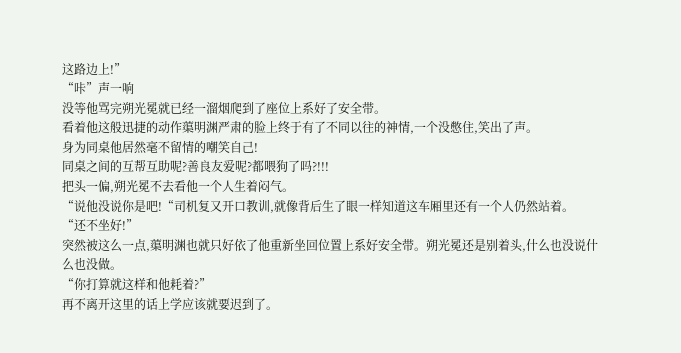这路边上!”
“咔”声一响
没等他骂完朔光冕就已经一溜烟爬到了座位上系好了安全带。
看着他这般迅捷的动作蕖明渊严肃的脸上终于有了不同以往的神情,一个没憋住,笑出了声。
身为同桌他居然毫不留情的嘲笑自己!
同桌之间的互帮互助呢?善良友爱呢?都喂狗了吗?!!!
把头一偏,朔光冕不去看他一个人生着闷气。
“说他没说你是吧!“司机复又开口教训,就像背后生了眼一样知道这车厢里还有一个人仍然站着。
“还不坐好!”
突然被这么一点,蕖明渊也就只好依了他重新坐回位置上系好安全带。朔光冕还是别着头,什么也没说什么也没做。
“你打算就这样和他耗着?”
再不离开这里的话上学应该就要迟到了。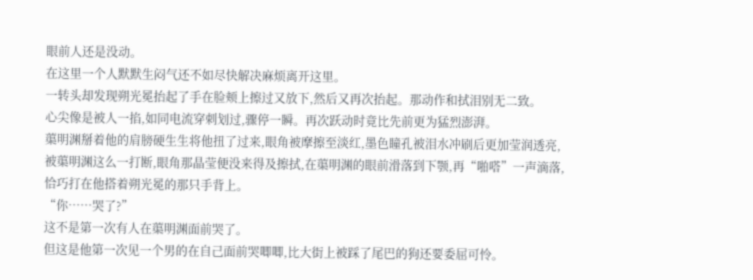眼前人还是没动。
在这里一个人默默生闷气还不如尽快解决麻烦离开这里。
一转头却发现朔光冕抬起了手在脸颊上擦过又放下,然后又再次抬起。那动作和拭泪别无二致。
心尖像是被人一掐,如同电流穿刺划过,骤停一瞬。再次跃动时竟比先前更为猛烈澎湃。
蕖明渊掰着他的肩膀硬生生将他扭了过来,眼角被摩擦至淡红,墨色瞳孔被泪水冲刷后更加莹润透亮,被蕖明渊这么一打断,眼角那晶莹便没来得及擦拭,在蕖明渊的眼前滑落到下颚,再“啪嗒”一声滴落,恰巧打在他搭着朔光冕的那只手背上。
“你……哭了?”
这不是第一次有人在蕖明渊面前哭了。
但这是他第一次见一个男的在自己面前哭唧唧,比大街上被踩了尾巴的狗还要委屈可怜。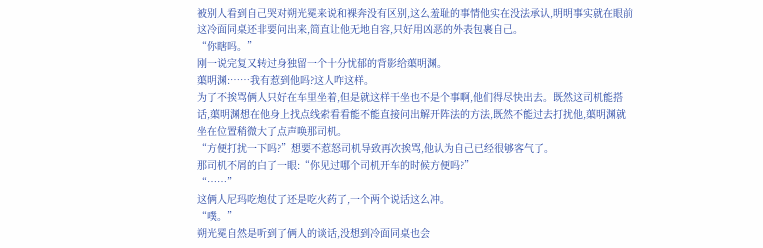被别人看到自己哭对朔光冕来说和裸奔没有区别,这么羞耻的事情他实在没法承认,明明事实就在眼前这冷面同桌还非要问出来,简直让他无地自容,只好用凶恶的外表包裹自己。
“你瞎吗。”
刚一说完复又转过身独留一个十分忧郁的背影给蕖明渊。
蕖明渊:……我有惹到他吗?这人咋这样。
为了不挨骂俩人只好在车里坐着,但是就这样干坐也不是个事啊,他们得尽快出去。既然这司机能搭话,蕖明渊想在他身上找点线索看看能不能直接问出解开阵法的方法,既然不能过去打扰他,蕖明渊就坐在位置稍微大了点声唤那司机。
“方便打扰一下吗?”想要不惹怒司机导致再次挨骂,他认为自己已经很够客气了。
那司机不屑的白了一眼:“你见过哪个司机开车的时候方便吗?”
“……”
这俩人尼玛吃炮仗了还是吃火药了,一个两个说话这么冲。
“噗。”
朔光冕自然是听到了俩人的谈话,没想到冷面同桌也会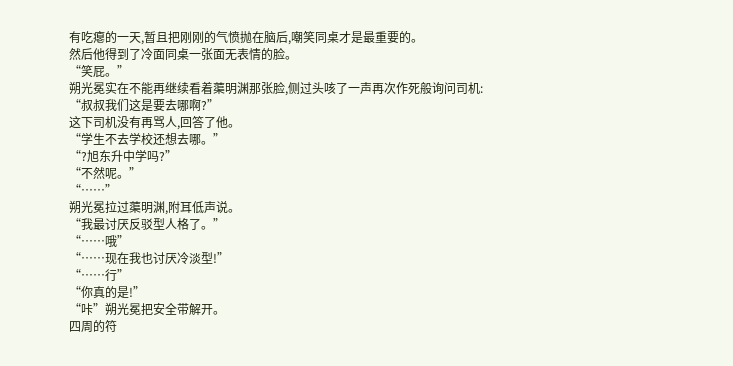有吃瘪的一天,暂且把刚刚的气愤抛在脑后,嘲笑同桌才是最重要的。
然后他得到了冷面同桌一张面无表情的脸。
“笑屁。”
朔光冕实在不能再继续看着蕖明渊那张脸,侧过头咳了一声再次作死般询问司机:
“叔叔我们这是要去哪啊?”
这下司机没有再骂人,回答了他。
“学生不去学校还想去哪。”
“?旭东升中学吗?”
“不然呢。”
“……”
朔光冕拉过蕖明渊,附耳低声说。
“我最讨厌反驳型人格了。”
“……哦”
“……现在我也讨厌冷淡型!”
“……行”
“你真的是!”
“咔”朔光冕把安全带解开。
四周的符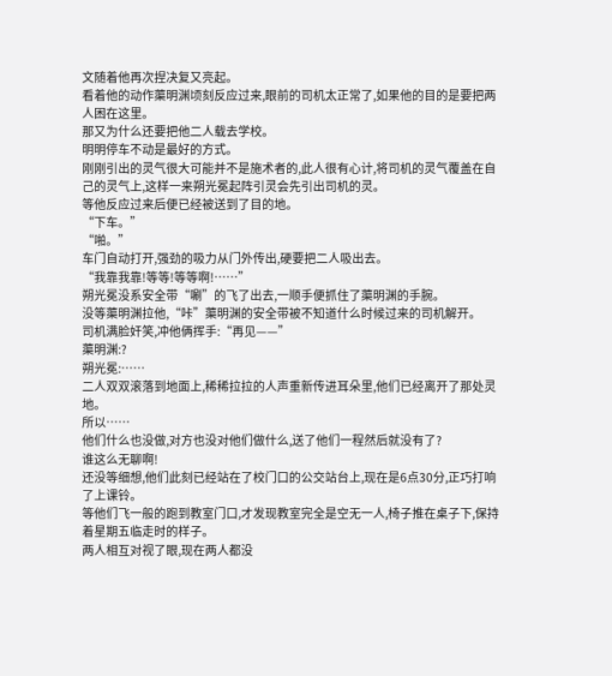文随着他再次捏决复又亮起。
看着他的动作蕖明渊顷刻反应过来,眼前的司机太正常了,如果他的目的是要把两人困在这里。
那又为什么还要把他二人载去学校。
明明停车不动是最好的方式。
刚刚引出的灵气很大可能并不是施术者的,此人很有心计,将司机的灵气覆盖在自己的灵气上,这样一来朔光冕起阵引灵会先引出司机的灵。
等他反应过来后便已经被送到了目的地。
“下车。”
“啪。”
车门自动打开,强劲的吸力从门外传出,硬要把二人吸出去。
“我靠我靠!等等!等等啊!……”
朔光冕没系安全带“唰”的飞了出去,一顺手便抓住了蕖明渊的手腕。
没等蕖明渊拉他,“咔”蕖明渊的安全带被不知道什么时候过来的司机解开。
司机满脸奸笑,冲他俩挥手:“再见——”
蕖明渊:?
朔光冕:……
二人双双滚落到地面上,稀稀拉拉的人声重新传进耳朵里,他们已经离开了那处灵地。
所以……
他们什么也没做,对方也没对他们做什么,送了他们一程然后就没有了?
谁这么无聊啊!
还没等细想,他们此刻已经站在了校门口的公交站台上,现在是6点30分,正巧打响了上课铃。
等他们飞一般的跑到教室门口,才发现教室完全是空无一人,椅子推在桌子下,保持着星期五临走时的样子。
两人相互对视了眼,现在两人都没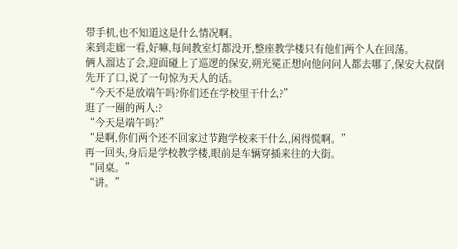带手机,也不知道这是什么情况啊。
来到走廊一看,好嘛,每间教室灯都没开,整座教学楼只有他们两个人在回荡。
俩人溜达了会,迎面碰上了巡逻的保安,朔光冕正想向他问问人都去哪了,保安大叔倒先开了口,说了一句惊为天人的话。
“今天不是放端午吗?你们还在学校里干什么?”
逛了一圈的两人:?
“今天是端午吗?”
“是啊,你们两个还不回家过节跑学校来干什么,闲得慌啊。”
再一回头,身后是学校教学楼,眼前是车辆穿插来往的大街。
“同桌。”
“讲。”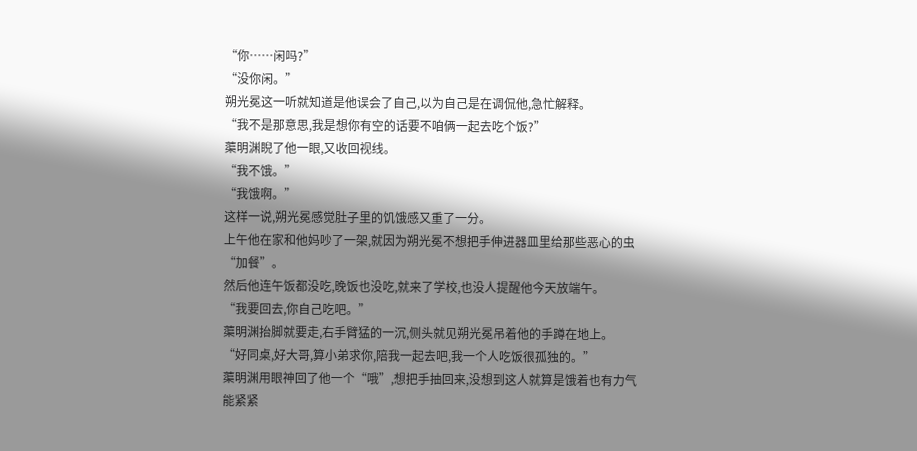“你……闲吗?”
“没你闲。”
朔光冕这一听就知道是他误会了自己,以为自己是在调侃他,急忙解释。
“我不是那意思,我是想你有空的话要不咱俩一起去吃个饭?”
蕖明渊睨了他一眼,又收回视线。
“我不饿。”
“我饿啊。”
这样一说,朔光冕感觉肚子里的饥饿感又重了一分。
上午他在家和他妈吵了一架,就因为朔光冕不想把手伸进器皿里给那些恶心的虫“加餐”。
然后他连午饭都没吃,晚饭也没吃,就来了学校,也没人提醒他今天放端午。
“我要回去,你自己吃吧。”
蕖明渊抬脚就要走,右手臂猛的一沉,侧头就见朔光冕吊着他的手蹲在地上。
“好同桌,好大哥,算小弟求你,陪我一起去吧,我一个人吃饭很孤独的。”
蕖明渊用眼神回了他一个“哦”,想把手抽回来,没想到这人就算是饿着也有力气能紧紧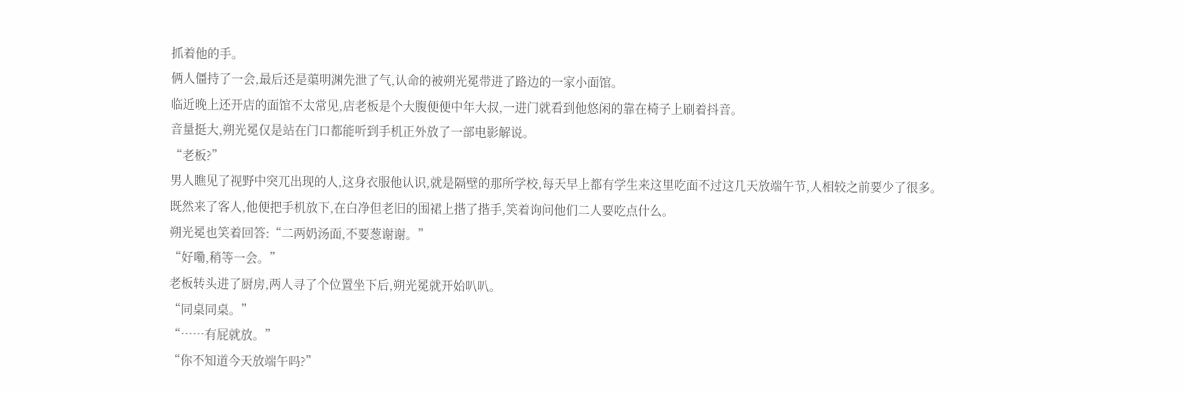抓着他的手。
俩人僵持了一会,最后还是蕖明渊先泄了气,认命的被朔光冕带进了路边的一家小面馆。
临近晚上还开店的面馆不太常见,店老板是个大腹便便中年大叔,一进门就看到他悠闲的靠在椅子上刷着抖音。
音量挺大,朔光冕仅是站在门口都能听到手机正外放了一部电影解说。
“老板?”
男人瞧见了视野中突兀出现的人,这身衣服他认识,就是隔壁的那所学校,每天早上都有学生来这里吃面不过这几天放端午节,人相较之前要少了很多。
既然来了客人,他便把手机放下,在白净但老旧的围裙上揩了揩手,笑着询问他们二人要吃点什么。
朔光冕也笑着回答:“二两奶汤面,不要葱谢谢。”
“好嘞,稍等一会。”
老板转头进了厨房,两人寻了个位置坐下后,朔光冕就开始叭叭。
“同桌同桌。”
“……有屁就放。”
“你不知道今天放端午吗?”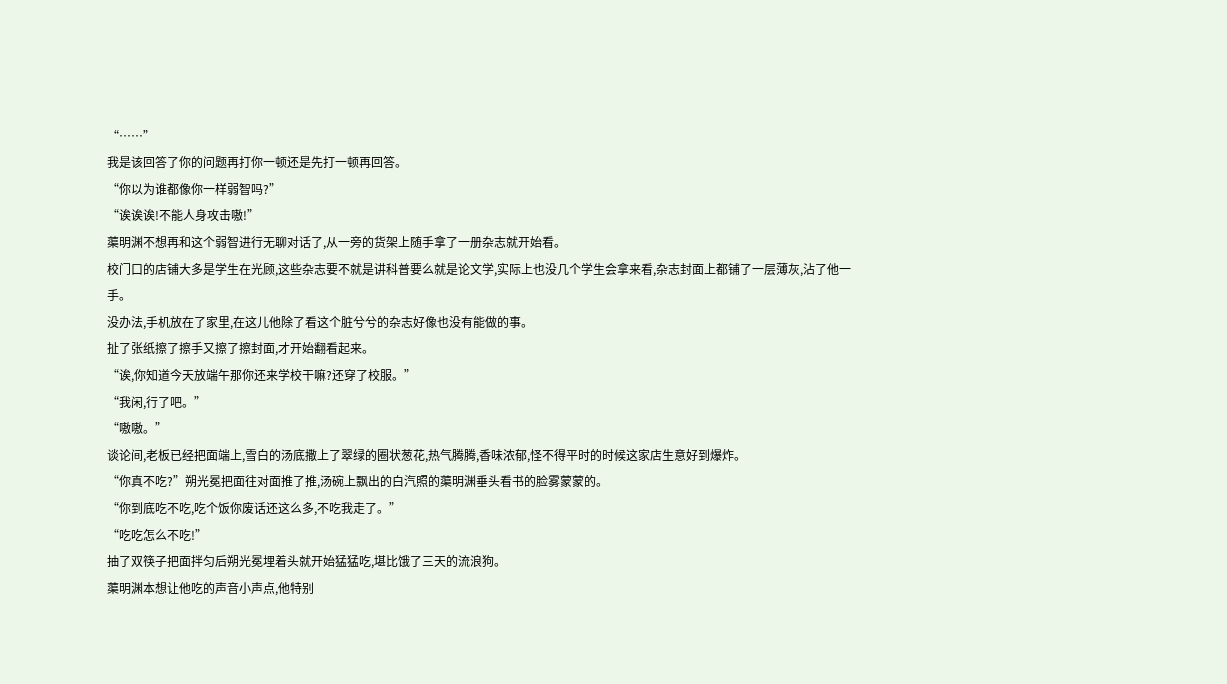“……”
我是该回答了你的问题再打你一顿还是先打一顿再回答。
“你以为谁都像你一样弱智吗?”
“诶诶诶!不能人身攻击嗷!”
蕖明渊不想再和这个弱智进行无聊对话了,从一旁的货架上随手拿了一册杂志就开始看。
校门口的店铺大多是学生在光顾,这些杂志要不就是讲科普要么就是论文学,实际上也没几个学生会拿来看,杂志封面上都铺了一层薄灰,沾了他一手。
没办法,手机放在了家里,在这儿他除了看这个脏兮兮的杂志好像也没有能做的事。
扯了张纸擦了擦手又擦了擦封面,才开始翻看起来。
“诶,你知道今天放端午那你还来学校干嘛?还穿了校服。”
“我闲,行了吧。”
“嗷嗷。”
谈论间,老板已经把面端上,雪白的汤底撒上了翠绿的圈状葱花,热气腾腾,香味浓郁,怪不得平时的时候这家店生意好到爆炸。
“你真不吃?”朔光冕把面往对面推了推,汤碗上飘出的白汽照的蕖明渊垂头看书的脸雾蒙蒙的。
“你到底吃不吃,吃个饭你废话还这么多,不吃我走了。”
“吃吃怎么不吃!”
抽了双筷子把面拌匀后朔光冕埋着头就开始猛猛吃,堪比饿了三天的流浪狗。
蕖明渊本想让他吃的声音小声点,他特别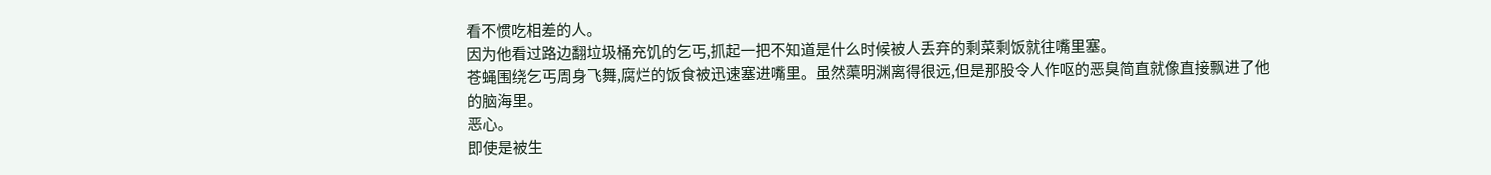看不惯吃相差的人。
因为他看过路边翻垃圾桶充饥的乞丐,抓起一把不知道是什么时候被人丢弃的剩菜剩饭就往嘴里塞。
苍蝇围绕乞丐周身飞舞,腐烂的饭食被迅速塞进嘴里。虽然蕖明渊离得很远,但是那股令人作呕的恶臭简直就像直接飘进了他的脑海里。
恶心。
即使是被生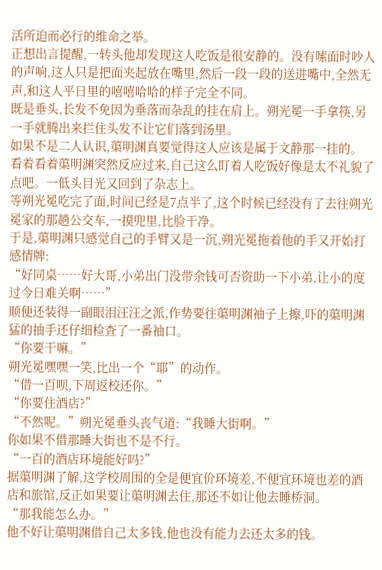活所迫而必行的维命之举。
正想出言提醒,一转头他却发现这人吃饭是很安静的。没有嗦面时吵人的声响,这人只是把面夹起放在嘴里,然后一段一段的送进嘴中,全然无声,和这人平日里的嘻嘻哈哈的样子完全不同。
既是垂头,长发不免因为垂落而杂乱的挂在肩上。朔光冕一手拿筷,另一手就腾出来拦住头发不让它们落到汤里。
如果不是二人认识,蕖明渊真要觉得这人应该是属于文静那一挂的。
看着看着蕖明渊突然反应过来,自己这么盯着人吃饭好像是太不礼貌了点吧。一低头目光又回到了杂志上。
等朔光冕吃完了面,时间已经是7点半了,这个时候已经没有了去往朔光冕家的那趟公交车,一摸兜里,比脸干净。
于是,蕖明渊只感觉自己的手臂又是一沉,朔光冕拖着他的手又开始打感情牌:
“好同桌……好大哥,小弟出门没带余钱可否资助一下小弟,让小的度过今日难关啊……”
顺便还装得一副眼泪汪汪之派,作势要往蕖明渊袖子上擦,吓的蕖明渊猛的抽手还仔细检查了一番袖口。
“你要干嘛。”
朔光冕嘿嘿一笑,比出一个“耶”的动作。
“借一百呗,下周返校还你。”
“你要住酒店?”
“不然呢。”朔光冕垂头丧气道:“我睡大街啊。”
你如果不借那睡大街也不是不行。
“一百的酒店环境能好吗?”
据蕖明渊了解,这学校周围的全是便宜价环境差,不便宜环境也差的酒店和旅馆,反正如果要让蕖明渊去住,那还不如让他去睡桥洞。
“那我能怎么办。”
他不好让蕖明渊借自己太多钱,他也没有能力去还太多的钱。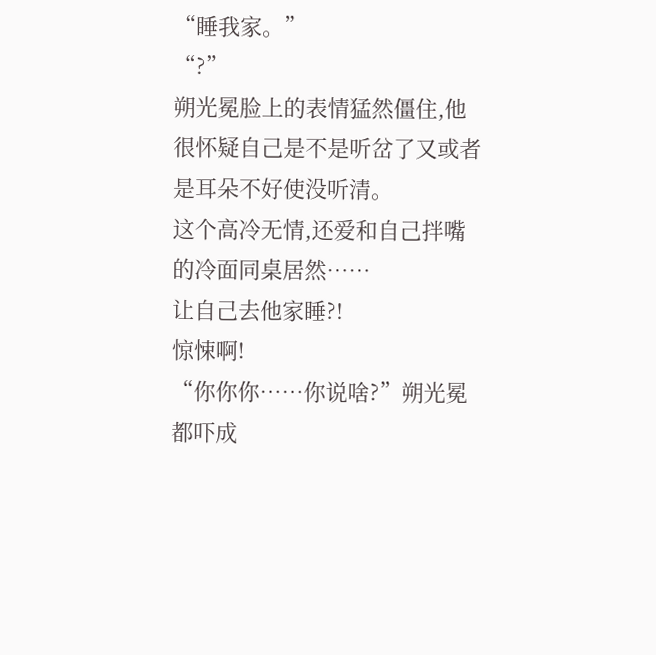“睡我家。”
“?”
朔光冕脸上的表情猛然僵住,他很怀疑自己是不是听岔了又或者是耳朵不好使没听清。
这个高冷无情,还爱和自己拌嘴的冷面同桌居然……
让自己去他家睡?!
惊悚啊!
“你你你……你说啥?”朔光冕都吓成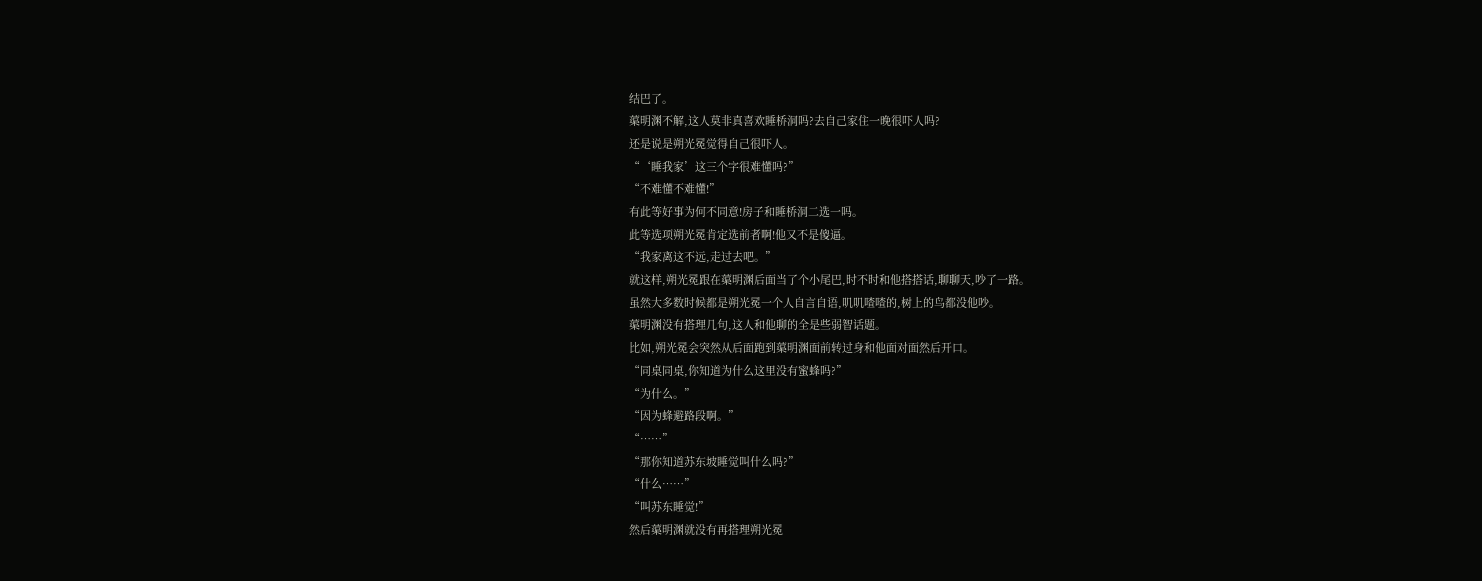结巴了。
蕖明渊不解,这人莫非真喜欢睡桥洞吗?去自己家住一晚很吓人吗?
还是说是朔光冕觉得自己很吓人。
“‘睡我家’这三个字很难懂吗?”
“不难懂不难懂!”
有此等好事为何不同意!房子和睡桥洞二选一吗。
此等选项朔光冕肯定选前者啊!他又不是傻逼。
“我家离这不远,走过去吧。”
就这样,朔光冕跟在蕖明渊后面当了个小尾巴,时不时和他搭搭话,聊聊天,吵了一路。
虽然大多数时候都是朔光冕一个人自言自语,叽叽喳喳的,树上的鸟都没他吵。
蕖明渊没有搭理几句,这人和他聊的全是些弱智话题。
比如,朔光冕会突然从后面跑到蕖明渊面前转过身和他面对面然后开口。
“同桌同桌,你知道为什么这里没有蜜蜂吗?”
“为什么。”
“因为蜂避路段啊。”
“……”
“那你知道苏东坡睡觉叫什么吗?”
“什么……”
“叫苏东睡觉!”
然后蕖明渊就没有再搭理朔光冕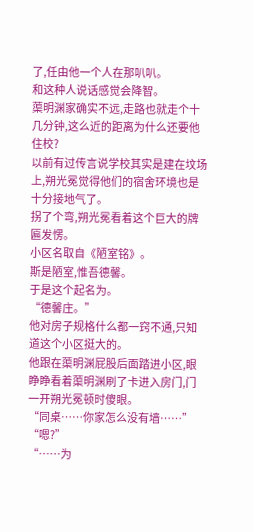了,任由他一个人在那叭叭。
和这种人说话感觉会降智。
蕖明渊家确实不远,走路也就走个十几分钟,这么近的距离为什么还要他住校?
以前有过传言说学校其实是建在坟场上,朔光冕觉得他们的宿舍环境也是十分接地气了。
拐了个弯,朔光冕看着这个巨大的牌匾发愣。
小区名取自《陋室铭》。
斯是陋室,惟吾德馨。
于是这个起名为。
“德馨庄。”
他对房子规格什么都一窍不通,只知道这个小区挺大的。
他跟在蕖明渊屁股后面踏进小区,眼睁睁看着蕖明渊刷了卡进入房门,门一开朔光冕顿时傻眼。
“同桌……你家怎么没有墙……”
“嗯?”
“……为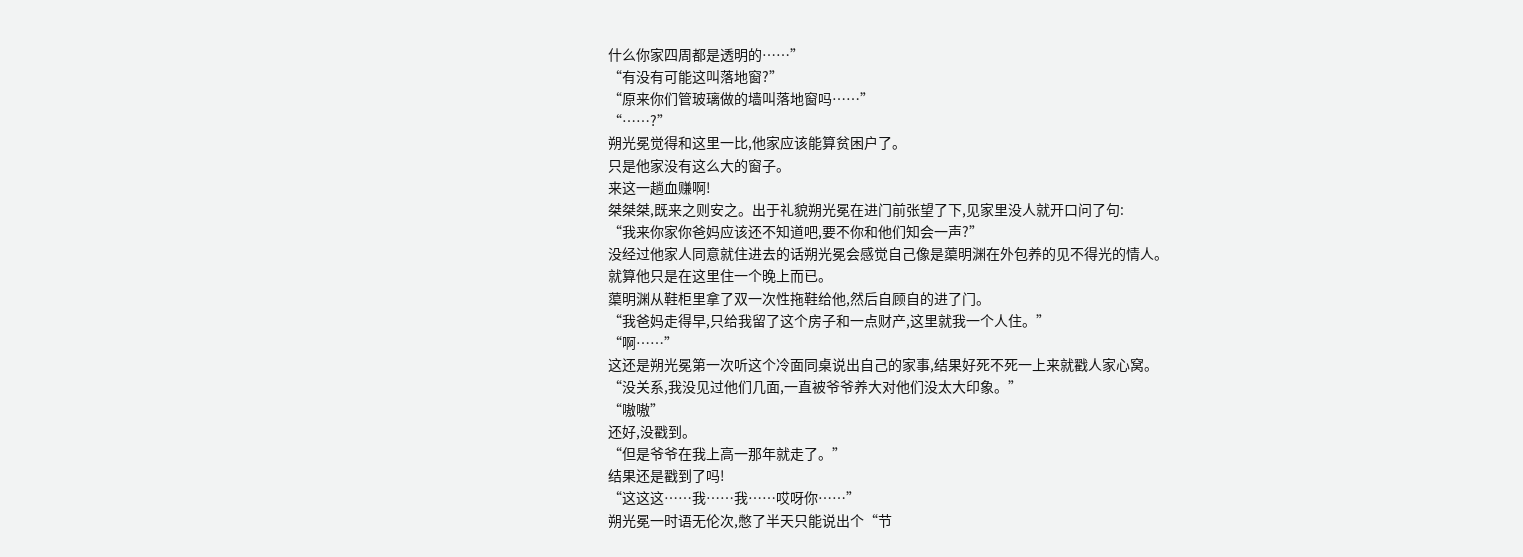什么你家四周都是透明的……”
“有没有可能这叫落地窗?”
“原来你们管玻璃做的墙叫落地窗吗……”
“……?”
朔光冕觉得和这里一比,他家应该能算贫困户了。
只是他家没有这么大的窗子。
来这一趟血赚啊!
桀桀桀,既来之则安之。出于礼貌朔光冕在进门前张望了下,见家里没人就开口问了句:
“我来你家你爸妈应该还不知道吧,要不你和他们知会一声?”
没经过他家人同意就住进去的话朔光冕会感觉自己像是蕖明渊在外包养的见不得光的情人。
就算他只是在这里住一个晚上而已。
蕖明渊从鞋柜里拿了双一次性拖鞋给他,然后自顾自的进了门。
“我爸妈走得早,只给我留了这个房子和一点财产,这里就我一个人住。”
“啊……”
这还是朔光冕第一次听这个冷面同桌说出自己的家事,结果好死不死一上来就戳人家心窝。
“没关系,我没见过他们几面,一直被爷爷养大对他们没太大印象。”
“嗷嗷”
还好,没戳到。
“但是爷爷在我上高一那年就走了。”
结果还是戳到了吗!
“这这这……我……我……哎呀你……”
朔光冕一时语无伦次,憋了半天只能说出个“节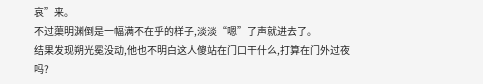哀”来。
不过蕖明渊倒是一幅满不在乎的样子,淡淡“嗯”了声就进去了。
结果发现朔光冕没动,他也不明白这人傻站在门口干什么,打算在门外过夜吗?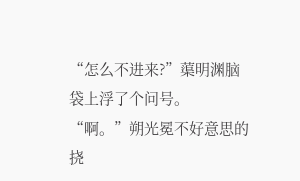“怎么不进来?”蕖明渊脑袋上浮了个问号。
“啊。”朔光冕不好意思的挠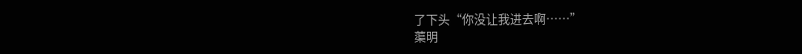了下头“你没让我进去啊……”
蕖明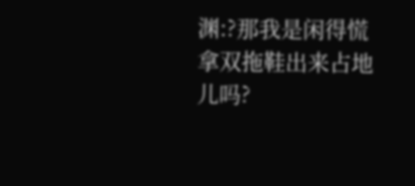渊:?那我是闲得慌拿双拖鞋出来占地儿吗?